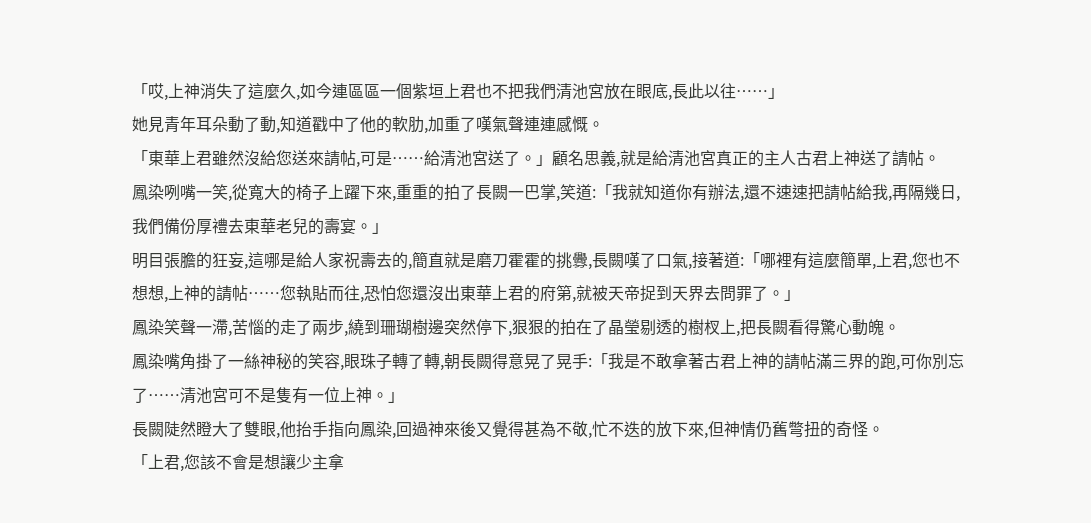「哎,上神消失了這麼久,如今連區區一個紫垣上君也不把我們清池宮放在眼底,長此以往……」
她見青年耳朵動了動,知道戳中了他的軟肋,加重了嘆氣聲連連感慨。
「東華上君雖然沒給您送來請帖,可是……給清池宮送了。」顧名思義,就是給清池宮真正的主人古君上神送了請帖。
鳳染咧嘴一笑,從寬大的椅子上躍下來,重重的拍了長闕一巴掌,笑道:「我就知道你有辦法,還不速速把請帖給我,再隔幾日,我們備份厚禮去東華老兒的壽宴。」
明目張膽的狂妄,這哪是給人家祝壽去的,簡直就是磨刀霍霍的挑釁,長闕嘆了口氣,接著道:「哪裡有這麼簡單,上君,您也不想想,上神的請帖……您執貼而往,恐怕您還沒出東華上君的府第,就被天帝捉到天界去問罪了。」
鳳染笑聲一滯,苦惱的走了兩步,繞到珊瑚樹邊突然停下,狠狠的拍在了晶瑩剔透的樹杈上,把長闕看得驚心動魄。
鳳染嘴角掛了一絲神秘的笑容,眼珠子轉了轉,朝長闕得意晃了晃手:「我是不敢拿著古君上神的請帖滿三界的跑,可你別忘了……清池宮可不是隻有一位上神。」
長闕陡然瞪大了雙眼,他抬手指向鳳染,回過神來後又覺得甚為不敬,忙不迭的放下來,但神情仍舊彆扭的奇怪。
「上君,您該不會是想讓少主拿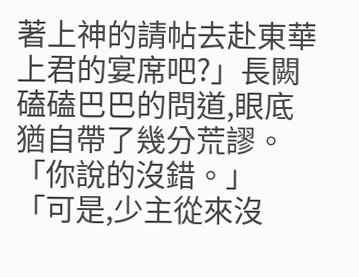著上神的請帖去赴東華上君的宴席吧?」長闕磕磕巴巴的問道,眼底猶自帶了幾分荒謬。
「你說的沒錯。」
「可是,少主從來沒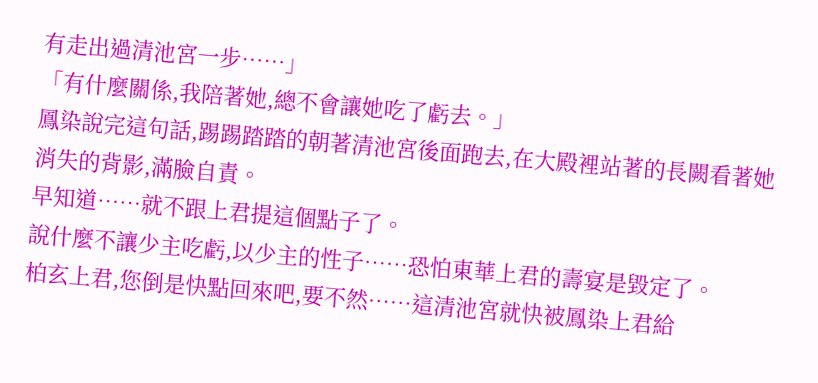有走出過清池宮一步……」
「有什麼關係,我陪著她,總不會讓她吃了虧去。」
鳳染說完這句話,踢踢踏踏的朝著清池宮後面跑去,在大殿裡站著的長闕看著她消失的背影,滿臉自責。
早知道……就不跟上君提這個點子了。
說什麼不讓少主吃虧,以少主的性子……恐怕東華上君的壽宴是毀定了。
柏玄上君,您倒是快點回來吧,要不然……這清池宮就快被鳳染上君給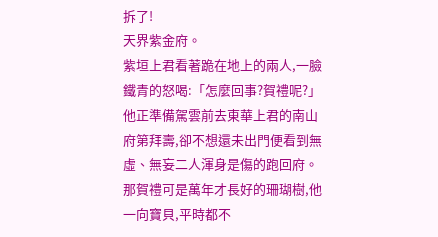拆了!
天界紫金府。
紫垣上君看著跪在地上的兩人,一臉鐵青的怒喝:「怎麼回事?賀禮呢?」
他正準備駕雲前去東華上君的南山府第拜壽,卻不想還未出門便看到無虛、無妄二人渾身是傷的跑回府。
那賀禮可是萬年才長好的珊瑚樹,他一向寶貝,平時都不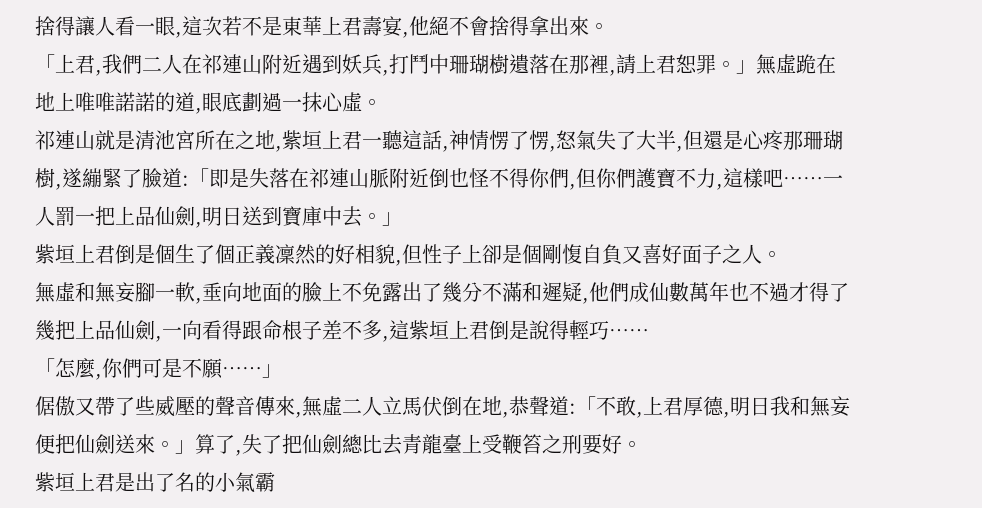捨得讓人看一眼,這次若不是東華上君壽宴,他絕不會捨得拿出來。
「上君,我們二人在祁連山附近遇到妖兵,打鬥中珊瑚樹遺落在那裡,請上君恕罪。」無虛跪在地上唯唯諾諾的道,眼底劃過一抹心虛。
祁連山就是清池宮所在之地,紫垣上君一聽這話,神情愣了愣,怒氣失了大半,但還是心疼那珊瑚樹,遂繃緊了臉道:「即是失落在祁連山脈附近倒也怪不得你們,但你們護寶不力,這樣吧……一人罰一把上品仙劍,明日送到寶庫中去。」
紫垣上君倒是個生了個正義凜然的好相貌,但性子上卻是個剛愎自負又喜好面子之人。
無虛和無妄腳一軟,垂向地面的臉上不免露出了幾分不滿和遲疑,他們成仙數萬年也不過才得了幾把上品仙劍,一向看得跟命根子差不多,這紫垣上君倒是說得輕巧……
「怎麼,你們可是不願……」
倨傲又帶了些威壓的聲音傳來,無虛二人立馬伏倒在地,恭聲道:「不敢,上君厚德,明日我和無妄便把仙劍送來。」算了,失了把仙劍總比去青龍臺上受鞭笞之刑要好。
紫垣上君是出了名的小氣霸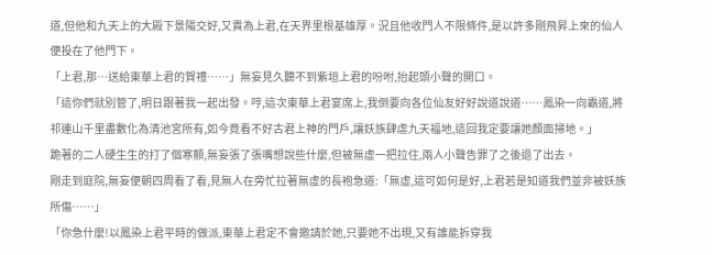道,但他和九天上的大殿下景陽交好,又貴為上君,在天界里根基雄厚。況且他收門人不限條件,是以許多剛飛昇上來的仙人便投在了他門下。
「上君,那…送給東華上君的賀禮……」無妄見久聽不到紫垣上君的吩咐,抬起頭小聲的開口。
「這你們就別管了,明日跟著我一起出發。哼,這次東華上君宴席上,我倒要向各位仙友好好說道說道……鳳染一向霸道,將祁連山千里盡數化為清池宮所有,如今竟看不好古君上神的門戶,讓妖族肆虐九天福地,這回我定要讓她顏面掃地。」
跪著的二人硬生生的打了個寒顫,無妄張了張嘴想說些什麼,但被無虛一把拉住,兩人小聲告罪了之後退了出去。
剛走到庭院,無妄便朝四周看了看,見無人在旁忙拉著無虛的長袍急道:「無虛,這可如何是好,上君若是知道我們並非被妖族所傷……」
「你急什麼!以鳳染上君平時的做派,東華上君定不會邀請於她,只要她不出現,又有誰能拆穿我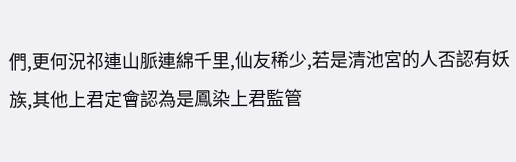們,更何況祁連山脈連綿千里,仙友稀少,若是清池宮的人否認有妖族,其他上君定會認為是鳳染上君監管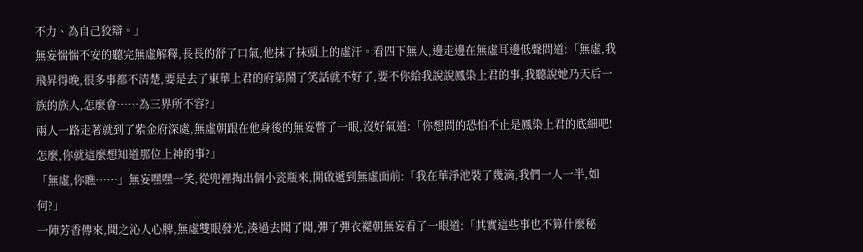不力、為自己狡辯。」
無妄惴惴不安的聽完無虛解釋,長長的舒了口氣,他抹了抹頭上的虛汗。看四下無人,邊走邊在無虛耳邊低聲問道:「無虛,我飛昇得晚,很多事都不清楚,要是去了東華上君的府第鬧了笑話就不好了,要不你給我說說鳳染上君的事,我聽說她乃天后一族的族人,怎麼會……為三界所不容?」
兩人一路走著就到了紫金府深處,無虛朝跟在他身後的無妄瞥了一眼,沒好氣道:「你想問的恐怕不止是鳳染上君的底細吧!怎麼,你就這麼想知道那位上神的事?」
「無虛,你瞧……」無妄嘿嘿一笑,從兜裡掏出個小瓷瓶來,開啟遞到無虛面前:「我在華淨池裝了幾滴,我們一人一半,如何?」
一陣芳香傳來,聞之沁人心脾,無虛雙眼發光,湊過去聞了聞,彈了彈衣襬朝無妄看了一眼道:「其實這些事也不算什麼秘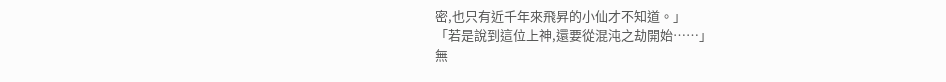密,也只有近千年來飛昇的小仙才不知道。」
「若是說到這位上神,還要從混沌之劫開始……」
無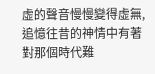虛的聲音慢慢變得虛無,追憶往昔的神情中有著對那個時代難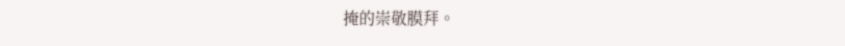掩的崇敬膜拜。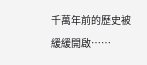千萬年前的歷史被緩緩開啟……